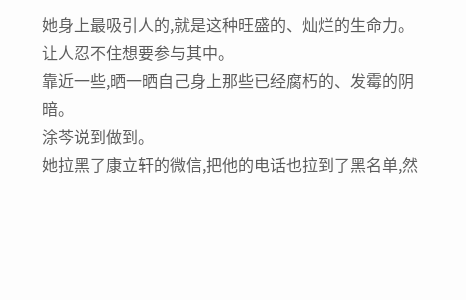她身上最吸引人的,就是这种旺盛的、灿烂的生命力。
让人忍不住想要参与其中。
靠近一些,晒一晒自己身上那些已经腐朽的、发霉的阴暗。
涂芩说到做到。
她拉黑了康立轩的微信,把他的电话也拉到了黑名单,然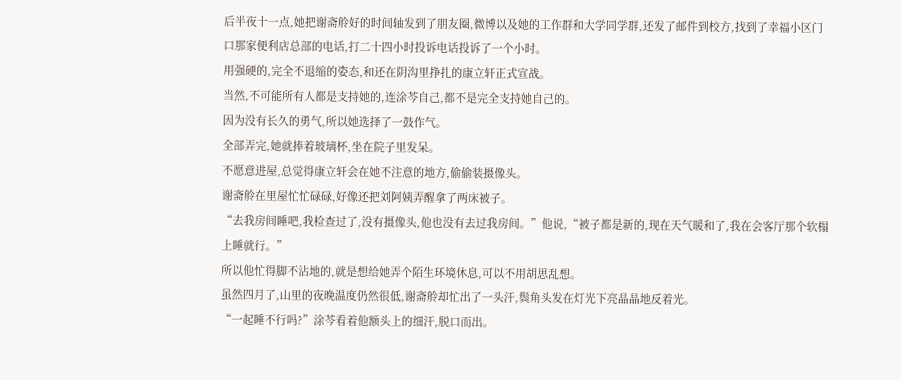后半夜十一点,她把谢斋舲好的时间轴发到了朋友圈,微博以及她的工作群和大学同学群,还发了邮件到校方,找到了幸福小区门口那家便利店总部的电话,打二十四小时投诉电话投诉了一个小时。
用强硬的,完全不退缩的姿态,和还在阴沟里挣扎的康立轩正式宣战。
当然,不可能所有人都是支持她的,连涂芩自己,都不是完全支持她自己的。
因为没有长久的勇气,所以她选择了一鼓作气。
全部弄完,她就捧着玻璃杯,坐在院子里发呆。
不愿意进屋,总觉得康立轩会在她不注意的地方,偷偷装摄像头。
谢斋舲在里屋忙忙碌碌,好像还把刘阿姨弄醒拿了两床被子。
“去我房间睡吧,我检查过了,没有摄像头,他也没有去过我房间。”他说,“被子都是新的,现在天气暖和了,我在会客厅那个软榻上睡就行。”
所以他忙得脚不沾地的,就是想给她弄个陌生环境休息,可以不用胡思乱想。
虽然四月了,山里的夜晚温度仍然很低,谢斋舲却忙出了一头汗,鬓角头发在灯光下亮晶晶地反着光。
“一起睡不行吗?”涂芩看着他额头上的细汗,脱口而出。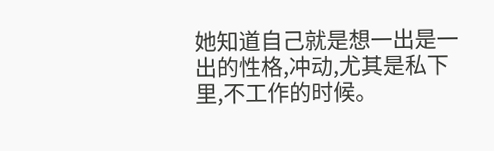她知道自己就是想一出是一出的性格,冲动,尤其是私下里,不工作的时候。